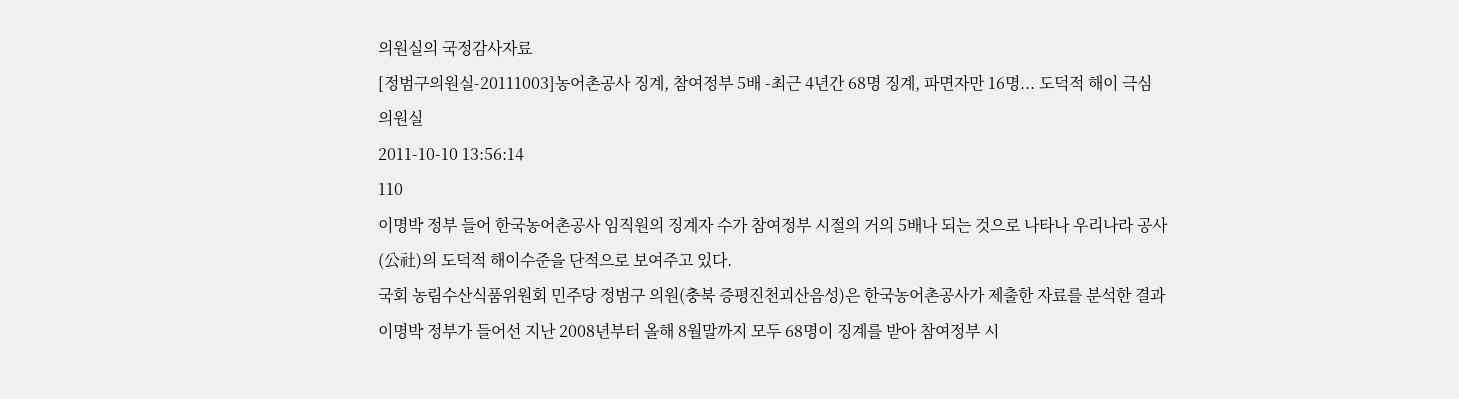의원실의 국정감사자료
[정범구의원실-20111003]농어촌공사 징계, 참여정부 5배 -최근 4년간 68명 징계, 파면자만 16명... 도덕적 해이 극심
의원실
2011-10-10 13:56:14
110
이명박 정부 들어 한국농어촌공사 임직원의 징계자 수가 참여정부 시절의 거의 5배나 되는 것으로 나타나 우리나라 공사(公社)의 도덕적 해이수준을 단적으로 보여주고 있다.
국회 농림수산식품위원회 민주당 정범구 의원(충북 증평진천괴산음성)은 한국농어촌공사가 제출한 자료를 분석한 결과 이명박 정부가 들어선 지난 2008년부터 올해 8월말까지 모두 68명이 징계를 받아 참여정부 시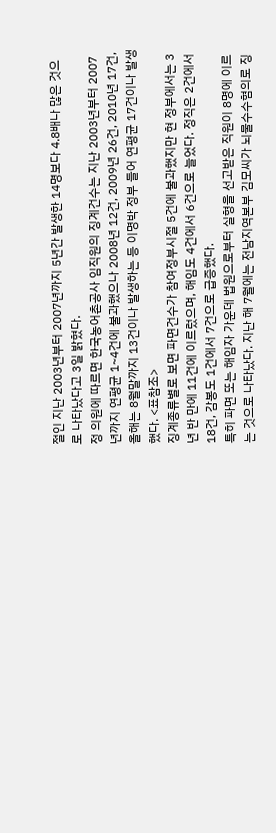절인 지난 2003년부터 2007년까지 5년간 발생한 14명보다 4.8배나 많은 것으로 나타났다고 3일 밝혔다.
정 의원에 따르면 한국농어촌공사 임직원의 징계건수는 지난 2003년부터 2007년까지 연평균 1~4건에 불과했으나 2008년 12건, 2009년 26건, 2010년 17건, 올해는 8월말까지 13건이나 발생하는 등 이명박 정부 들어 연평균 17건이나 발생했다. <표참조>
징계종류별로 보면 파면건수가 참여정부시절 5건에 불과했지만 현 정부에서는 3년 반 만에 11건에 이르렀으며, 해임도 4건에서 6건으로 늘었다. 정직은 2건에서 18건, 감봉도 1건에서 7건으로 급증했다.
특히 파면 또는 해임자 가운데 법원으로부터 실형을 선고받은 직원이 8명에 이르는 것으로 나타났다. 지난 해 7월에는 전남지역본부 김모씨가 뇌물수수혐의로 징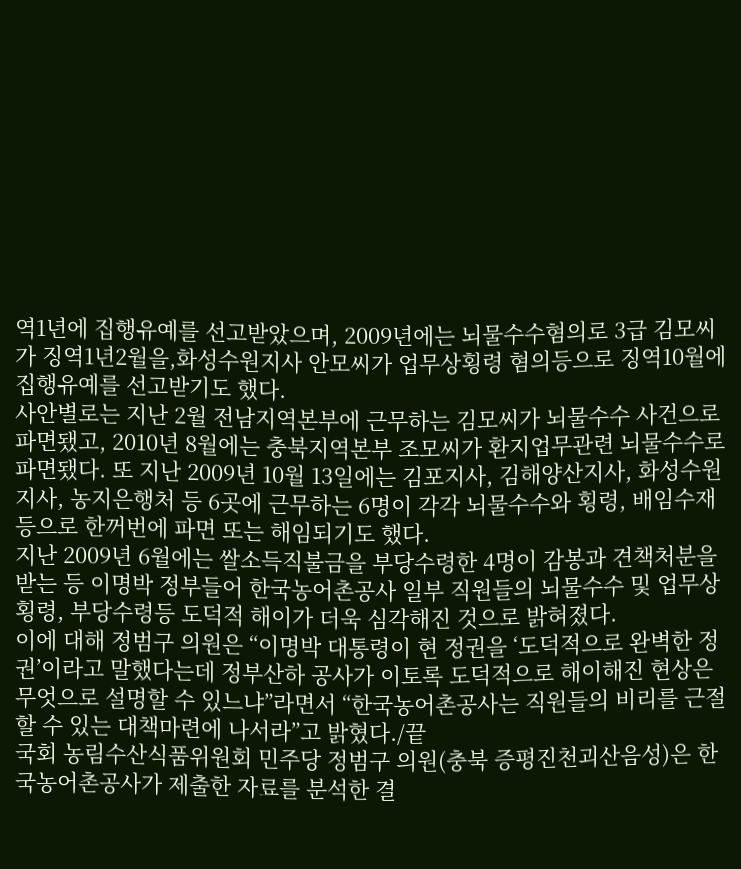역1년에 집행유예를 선고받았으며, 2009년에는 뇌물수수혐의로 3급 김모씨가 징역1년2월을,화성수원지사 안모씨가 업무상횡령 혐의등으로 징역10월에 집행유예를 선고받기도 했다.
사안별로는 지난 2월 전남지역본부에 근무하는 김모씨가 뇌물수수 사건으로 파면됐고, 2010년 8월에는 충북지역본부 조모씨가 환지업무관련 뇌물수수로 파면됐다. 또 지난 2009년 10월 13일에는 김포지사, 김해양산지사, 화성수원지사, 농지은행처 등 6곳에 근무하는 6명이 각각 뇌물수수와 횡령, 배임수재등으로 한꺼번에 파면 또는 해임되기도 했다.
지난 2009년 6월에는 쌀소득직불금을 부당수령한 4명이 감봉과 견책처분을 받는 등 이명박 정부들어 한국농어촌공사 일부 직원들의 뇌물수수 및 업무상횡령, 부당수령등 도덕적 해이가 더욱 심각해진 것으로 밝혀졌다.
이에 대해 정범구 의원은 “이명박 대통령이 현 정권을 ‘도덕적으로 완벽한 정권’이라고 말했다는데 정부산하 공사가 이토록 도덕적으로 해이해진 현상은 무엇으로 설명할 수 있느냐”라면서 “한국농어촌공사는 직원들의 비리를 근절할 수 있는 대책마련에 나서라”고 밝혔다./끝
국회 농림수산식품위원회 민주당 정범구 의원(충북 증평진천괴산음성)은 한국농어촌공사가 제출한 자료를 분석한 결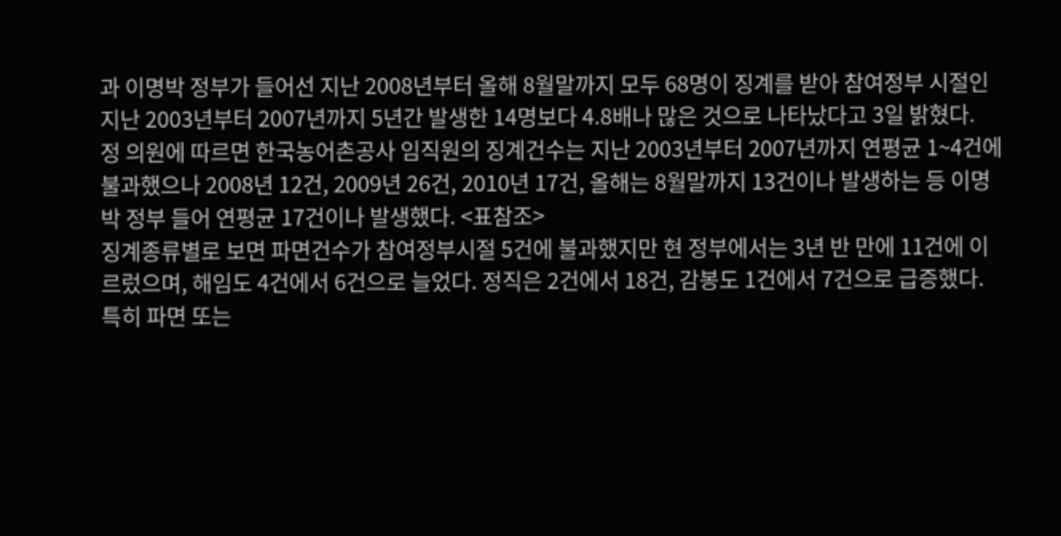과 이명박 정부가 들어선 지난 2008년부터 올해 8월말까지 모두 68명이 징계를 받아 참여정부 시절인 지난 2003년부터 2007년까지 5년간 발생한 14명보다 4.8배나 많은 것으로 나타났다고 3일 밝혔다.
정 의원에 따르면 한국농어촌공사 임직원의 징계건수는 지난 2003년부터 2007년까지 연평균 1~4건에 불과했으나 2008년 12건, 2009년 26건, 2010년 17건, 올해는 8월말까지 13건이나 발생하는 등 이명박 정부 들어 연평균 17건이나 발생했다. <표참조>
징계종류별로 보면 파면건수가 참여정부시절 5건에 불과했지만 현 정부에서는 3년 반 만에 11건에 이르렀으며, 해임도 4건에서 6건으로 늘었다. 정직은 2건에서 18건, 감봉도 1건에서 7건으로 급증했다.
특히 파면 또는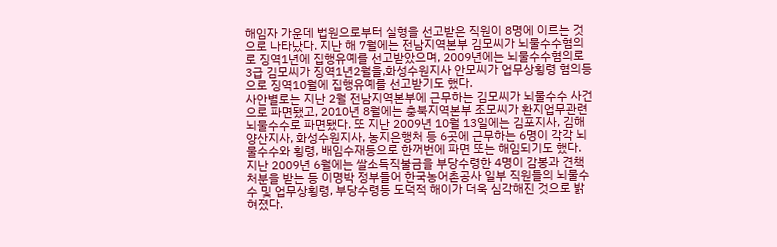해임자 가운데 법원으로부터 실형을 선고받은 직원이 8명에 이르는 것으로 나타났다. 지난 해 7월에는 전남지역본부 김모씨가 뇌물수수혐의로 징역1년에 집행유예를 선고받았으며, 2009년에는 뇌물수수혐의로 3급 김모씨가 징역1년2월을,화성수원지사 안모씨가 업무상횡령 혐의등으로 징역10월에 집행유예를 선고받기도 했다.
사안별로는 지난 2월 전남지역본부에 근무하는 김모씨가 뇌물수수 사건으로 파면됐고, 2010년 8월에는 충북지역본부 조모씨가 환지업무관련 뇌물수수로 파면됐다. 또 지난 2009년 10월 13일에는 김포지사, 김해양산지사, 화성수원지사, 농지은행처 등 6곳에 근무하는 6명이 각각 뇌물수수와 횡령, 배임수재등으로 한꺼번에 파면 또는 해임되기도 했다.
지난 2009년 6월에는 쌀소득직불금을 부당수령한 4명이 감봉과 견책처분을 받는 등 이명박 정부들어 한국농어촌공사 일부 직원들의 뇌물수수 및 업무상횡령, 부당수령등 도덕적 해이가 더욱 심각해진 것으로 밝혀졌다.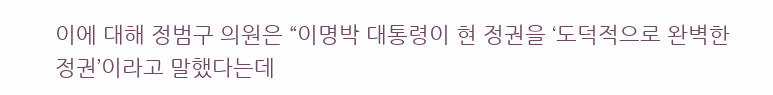이에 대해 정범구 의원은 “이명박 대통령이 현 정권을 ‘도덕적으로 완벽한 정권’이라고 말했다는데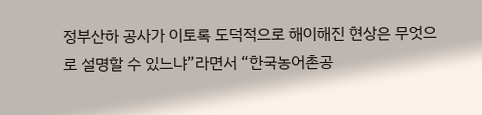정부산하 공사가 이토록 도덕적으로 해이해진 현상은 무엇으로 설명할 수 있느냐”라면서 “한국농어촌공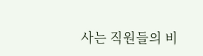사는 직원들의 비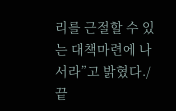리를 근절할 수 있는 대책마련에 나서라”고 밝혔다./끝